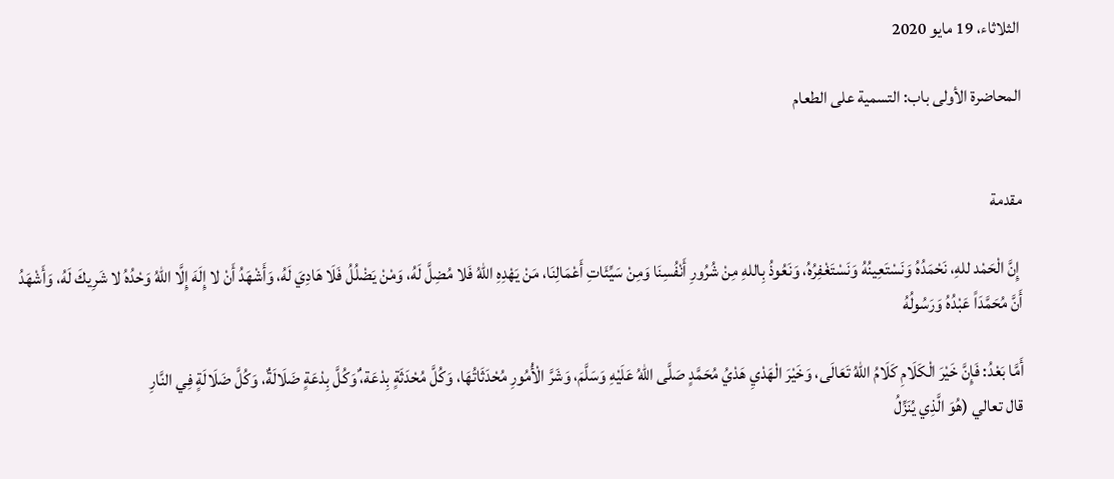الثلاثاء، 19 مايو 2020

المحاضرة الأولى باب: التسمية على الطعام


مقدمة

 إِنَّ الْحَمْد للهِ، نَحْمَدُهُ وَنَسْتَعِينُهُ وَنَسْتَغْفِرُهُ، وَنَعُوذُ بِاللهِ مِنْ شُرُورِ أَنْفُسِنَا وَمِنْ سَيِّئَاتِ أَعْمَالِنَا، مَنْ يَهْدِهِ اللهُ فَلا مُضِلَّ لَهُ، وَمْنْ يَضْلُلُ فَلَا هَادِيَ لَهُ، وَأَشْهَدُ أَنْ لا إِلَهَ إِلَّا اللهُ وَحْدُهُ لا شَرِيكَ لَهُ، وَأَشْهَدُ أَنَّ مُحَمَّدَاً عَبْدُهُ وَرَسُولُهُ

أَمَّا بَعْدُ: فَإِنَّ خَيْرَ الْكَلَامِ كَلَامُ اللهُ تَعَالَى، وَخَيْرَ الْهَدْيِ هَدْيُ مُحَمَّدٍ صَلَّى اللهُ عَلَيْهِ وَسَلَّمَ، وَشَرَّ الْأُمُورِ مُحْدَثَاتُهَا، وَكُلَّ مُحْدَثَةٍ بِدْعَة،ٌ وَكُلَّ بِدْعَةٍ ضَلَالَةٌ، وَكُلَّ ضَلَالَةٍ فِي النَّارِ
قال تعالي (هُوَ الَّذِي يُنَزِّلُ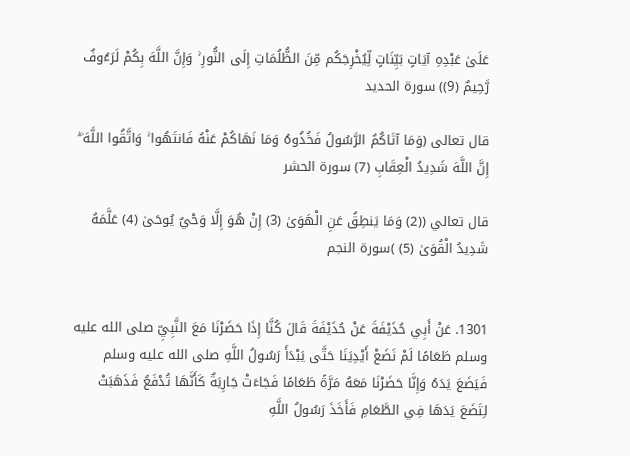عَلَىٰ عَبْدِهِ آيَاتٍ بَيِّنَاتٍ لِّيُخْرِجَكُم مِّنَ الظُّلُمَاتِ إِلَى النُّورِ ۚ وَإِنَّ اللَّهَ بِكُمْ لَرَءُوفٌ رَّحِيمٌ (9)) سورة الحديد

قال تعالى (وَمَا آتَاكُمُ الرَّسُولُ فَخُذُوهُ وَمَا نَهَاكُمْ عَنْهُ فَانتَهُوا ۚ وَاتَّقُوا اللَّهَ ۖ إِنَّ اللَّهَ شَدِيدُ الْعِقَابِ (7) سورة الحشر

قال تعالي ((2) وَمَا يَنطِقُ عَنِ الْهَوَىٰ (3) إِنْ هُوَ إِلَّا وَحْيٌ يُوحَىٰ (4) عَلَّمَهُ شَدِيدُ الْقُوَىٰ (5) )سورة النجم


1301. عَنْ أَبِي حُذَيْفَةَ عَنْ حُذَيْفَةَ قَالَ كُنَّا إِذَا حَضَرْنَا مَعَ النَّبِيِّ صلى الله عليه وسلم طَعَامًا لَمْ نَضَعْ أَيْدِيَنَا حَتَّى يَبْدَأَ رَسُولُ اللَّهِ صلى الله عليه وسلم فَيَضَعَ يَدَهُ وَإِنَّا حَضَرْنَا مَعَهُ مَرَّةً طَعَامًا فَجَاءَتْ جَارِيَةٌ كَأَنَّهَا تُدْفَعُ فَذَهَبَتْ لِتَضَعَ يَدَهَا فِي الطَّعَامِ فَأَخَذَ رَسُولُ اللَّهِ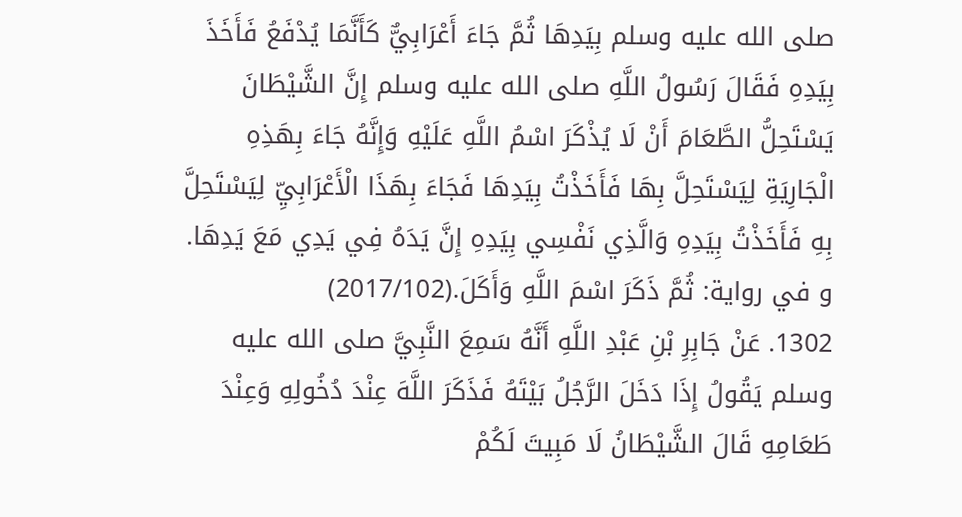صلى الله عليه وسلم بِيَدِهَا ثُمَّ جَاءَ أَعْرَابِيٌّ كَأَنَّمَا يُدْفَعُ فَأَخَذَ بِيَدِهِ فَقَالَ رَسُولُ اللَّهِ صلى الله عليه وسلم إِنَّ الشَّيْطَانَ يَسْتَحِلُّ الطَّعَامَ أَنْ لَا يُذْكَرَ اسْمُ اللَّهِ عَلَيْهِ وَإِنَّهُ جَاءَ بِهَذِهِ الْجَارِيَةِ لِيَسْتَحِلَّ بِهَا فَأَخَذْتُ بِيَدِهَا فَجَاءَ بِهَذَا الْأَعْرَابِيِّ لِيَسْتَحِلَّ بِهِ فَأَخَذْتُ بِيَدِهِ وَالَّذِي نَفْسِي بِيَدِهِ إِنَّ يَدَهُ فِي يَدِي مَعَ يَدِهَا. و في رواية: ثُمَّ ذَكَرَ اسْمَ اللَّهِ وَأَكَلَ.(2017/102)
1302. عَنْ جَابِرِ بْنِ عَبْدِ اللَّهِ أَنَّهُ سَمِعَ النَّبِيَّ صلى الله عليه وسلم يَقُولُ إِذَا دَخَلَ الرَّجُلُ بَيْتَهُ فَذَكَرَ اللَّهَ عِنْدَ دُخُولِهِ وَعِنْدَ طَعَامِهِ قَالَ الشَّيْطَانُ لَا مَبِيتَ لَكُمْ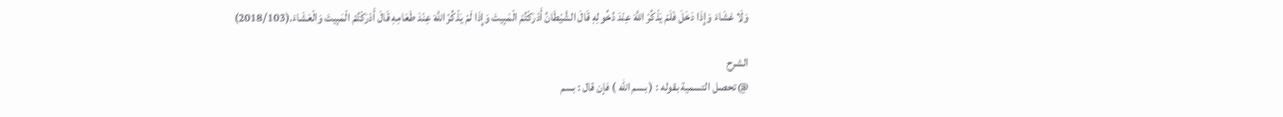وَلَا عَشَاءَ وَإِذَا دَخَلَ فَلَمْ يَذْكُرْ اللَّهَ عِنْدَ دُخُولِهِ قَالَ الشَّيْطَانُ أَدْرَكْتُمْ الْمَبِيتَ وَإِذَا لَمْ يَذْكُرْ اللَّهَ عِنْدَ طَعَامِهِ قَالَ أَدْرَكْتُمْ الْمَبِيتَ وَالْعَشَاءَ.(2018/103)

الشرح
@ تحصل التسمية بقوله : ( بسم الله ) فإن قال : بسم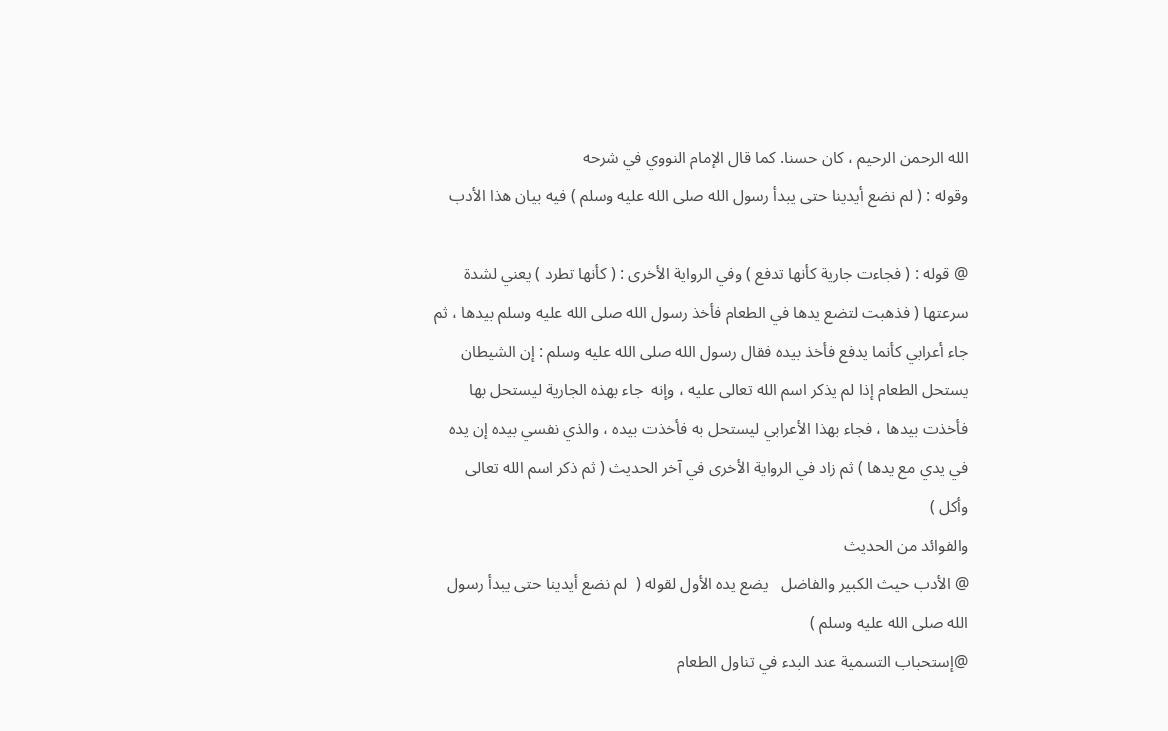الله الرحمن الرحيم ، كان حسنا. كما قال الإمام النووي في شرحه
وقوله : ( لم نضع أيدينا حتى يبدأ رسول الله صلى الله عليه وسلم ) فيه بيان هذا الأدب

@ قوله : ( فجاءت جارية كأنها تدفع ) وفي الرواية الأخرى : ( كأنها تطرد ) يعني لشدة سرعتها ( فذهبت لتضع يدها في الطعام فأخذ رسول الله صلى الله عليه وسلم بيدها ، ثم جاء أعرابي كأنما يدفع فأخذ بيده فقال رسول الله صلى الله عليه وسلم : إن الشيطان يستحل الطعام إذا لم يذكر اسم الله تعالى عليه ، وإنه  جاء بهذه الجارية ليستحل بها فأخذت بيدها ، فجاء بهذا الأعرابي ليستحل به فأخذت بيده ، والذي نفسي بيده إن يده في يدي مع يدها ) ثم زاد في الرواية الأخرى في آخر الحديث ( ثم ذكر اسم الله تعالى وأكل )
والفوائد من الحديث
@ الأدب حيث الكبير والفاضل   يضع يده الأول لقوله (  لم نضع أيدينا حتى يبدأ رسول الله صلى الله عليه وسلم )
@إستحباب التسمية عند البدء في تناول الطعام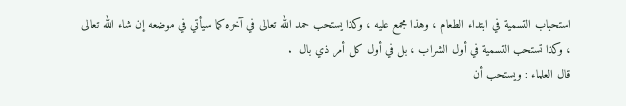استحباب التسمية في ابتداء الطعام ، وهذا مجمع عليه ، وكذا يستحب حمد الله تعالى في آخره كما سيأتي في موضعه إن شاء الله تعالى ، وكذا تستحب التسمية في أول الشراب ، بل في أول كل أمر ذي بال  .
قال العلماء : ويستحب أن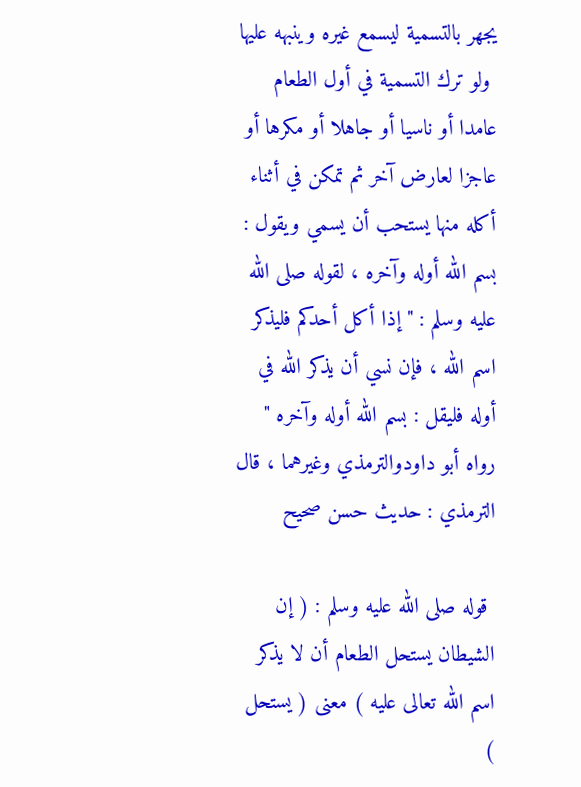يجهر بالتسمية ليسمع غيره وينبهه عليها
 ولو ترك التسمية في أول الطعام عامدا أو ناسيا أو جاهلا أو مكرها أو عاجزا لعارض آخر ثم تمكن في أثناء أكله منها يستحب أن يسمي ويقول : بسم الله أوله وآخره ، لقوله صلى الله عليه وسلم : " إذا أكل أحدكم فليذكر اسم الله ، فإن نسي أن يذكر الله في أوله فليقل : بسم الله أوله وآخره " رواه أبو داودوالترمذي وغيرهما ، قال الترمذي : حديث حسن صحيح

 قوله صلى الله عليه وسلم : ( إن الشيطان يستحل الطعام أن لا يذكر اسم الله تعالى عليه ) معنى ( يستحل )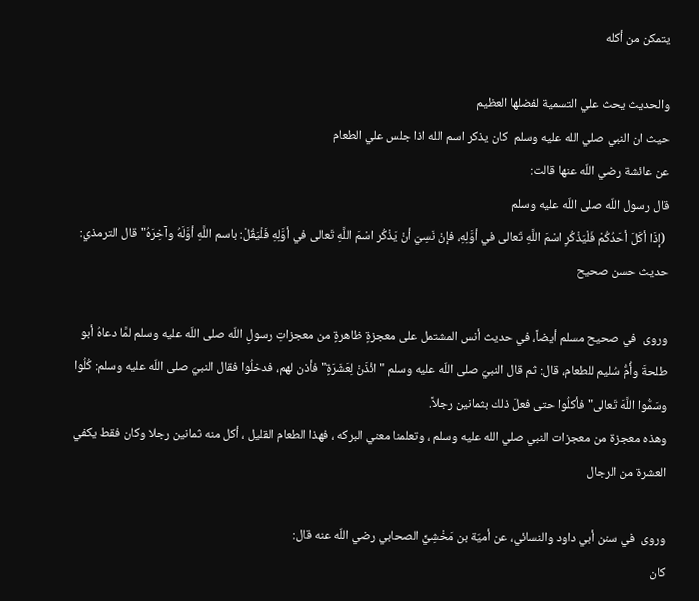يتمكن من أكله

والحديث يحث علي التسمية لفضلها العظيم
حيث ان النبي صلي الله عليه وسلم  كان يذكر اسم الله اذا جلس علي الطعام
عن عائشة رضي اللّه عنها قالت:
قال رسول اللّه صلى اللّه عليه وسلم
 (إذَا أكَلَ أحَدُكُمْ فَلْيَذْكُرِ اسْمَ اللَّهِ تَعالى في أوَّلِهِ، فإنْ نَسِيَ أنْ يَذْكُر اسْمَ اللَّهِ تَعالى في أوَّلِهِ فَلْيَقُلْ: باسم اللَّهِ أوَّلَهُ وآخِرَهُ" قال الترمذي: حديث حسن صحيح

وروى  في صحيح مسلم أيضاً، في حديث أنس المشتمل على معجزةٍ ظاهرةٍ من معجزاتِ رسولِ اللّه صلى اللّه عليه وسلم لمَّا دعاهُ أبو طلحةَ وأُمُّ سُليم للطعام، قال: ثم قال النبيّ صلى اللّه عليه وسلم "ائْذَنْ لِعَشَرَةٍ" فأذن لهم، فدخلُوا فقال النبيّ صلى اللّه عليه وسلم: كُلُوا وسَمُّوا اللَّهَ تَعالى" فأكلُوا حتى فعلَ ذلك بثمانين رجلاً.
وهذه معجزة من معجزات النبي صلي الله عليه وسلم ، وتعلمنا معني البركه ، فهذا الطعام القليل ، أكل منه ثمانين رجلا وكان فقط يكفي العشرة من الرجال

وروى  في سنن أبي داود والنسائي، عن أميّة بن مَخْشِيٍّ الصحابي رضي اللّه عنه قال:
كان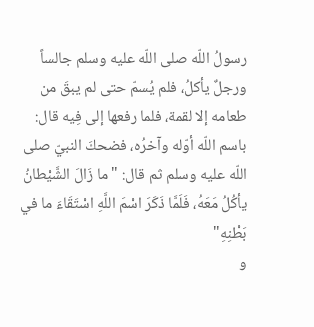رسولُ اللّه صلى اللّه عليه وسلم جالساً ورجلٌ يأكلُ، فلم يُسمّ حتى لم يبقَ من طعامه إلا لقمة، فلما رفعها إلى فِيه قال: باسم اللّه أوّله وآخرُه، فضحكَ النبيّ صلى اللّه عليه وسلم ثم قال: "ما زَالَ الشَّيْطانُ يأكُلُ مَعَهُ، فَلَمَّا ذَكَرَ اسْمَ اللَّهِ اسْتَقَاءَ ما في بَطْنِهِ"
و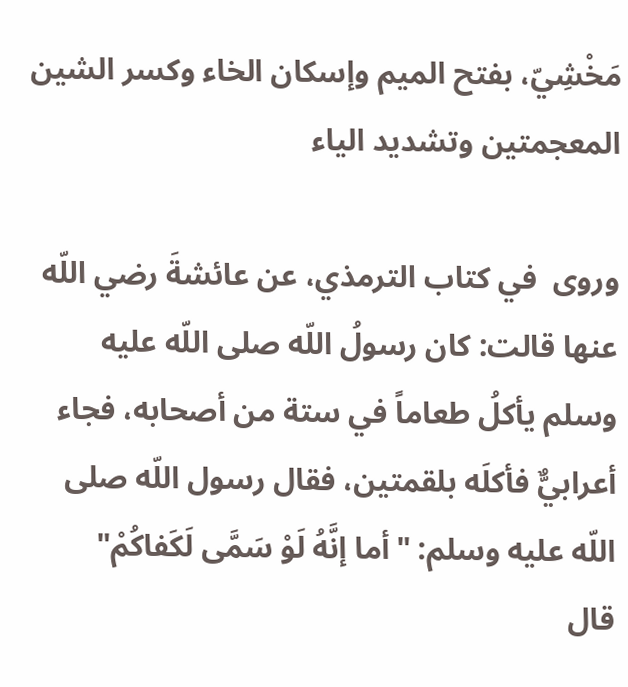مَخْشِيّ، بفتح الميم وإسكان الخاء وكسر الشين المعجمتين وتشديد الياء

وروى  في كتاب الترمذي، عن عائشةَ رضي اللّه عنها قالت: كان رسولُ اللّه صلى اللّه عليه وسلم يأكلُ طعاماً في ستة من أصحابه، فجاء أعرابيٌّ فأكلَه بلقمتين، فقال رسول اللّه صلى اللّه عليه وسلم: "أما إنَّهُ لَوْ سَمَّى لَكَفاكُمْ"
قال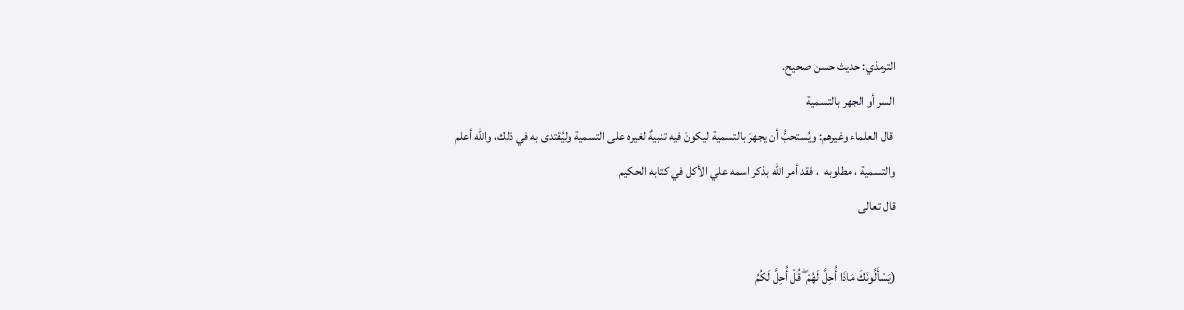الترمذي: حديث حسن صحيح.
السر أو الجهر بالتسمية
 قال العلماء وغيرهم: ويُستحبُّ أن يجهرَ بالتسمية ليكونَ فيه تنبيهٌ لغيره على التسمية وليُقتدى به في ذلك، واللّه أعلم
والتسمية ، مطلوبه  ، فقد أمر الله بذكر اسمه علي الأكل في كتابه الحكيم
قال تعالى

(يَسْأَلُونَكَ مَاذَا أُحِلَّ لَهُمْ ۖ قُلْ أُحِلَّ لَكُمُ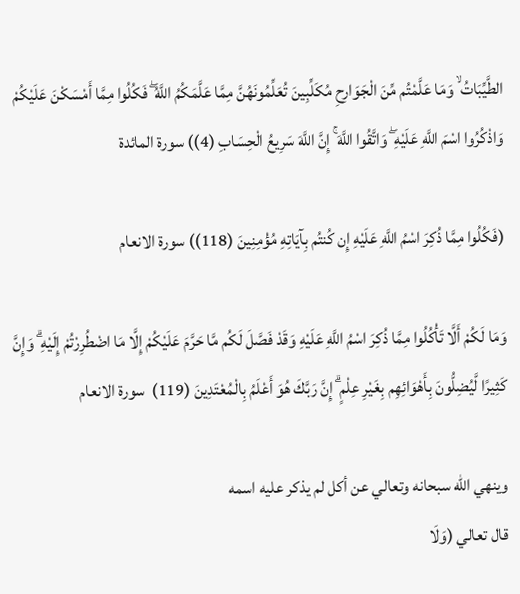الطَّيِّبَاتُ ۙ وَمَا عَلَّمْتُم مِّنَ الْجَوَارِحِ مُكَلِّبِينَ تُعَلِّمُونَهُنَّ مِمَّا عَلَّمَكُمُ اللَّهُ ۖ فَكُلُوا مِمَّا أَمْسَكْنَ عَلَيْكُمْ وَاذْكُرُوا اسْمَ اللَّهِ عَلَيْهِ ۖ وَاتَّقُوا اللَّهَ ۚ إِنَّ اللَّهَ سَرِيعُ الْحِسَابِ (4)) سورة المائدة

(فَكُلُوا مِمَّا ذُكِرَ اسْمُ اللَّهِ عَلَيْهِ إِن كُنتُم بِآيَاتِهِ مُؤْمِنِينَ (118)) سورة الانعام

وَمَا لَكُمْ أَلَّا تَأْكُلُوا مِمَّا ذُكِرَ اسْمُ اللَّهِ عَلَيْهِ وَقَدْ فَصَّلَ لَكُم مَّا حَرَّمَ عَلَيْكُمْ إِلَّا مَا اضْطُرِرْتُمْ إِلَيْهِ ۗ وَإِنَّ كَثِيرًا لَّيُضِلُّونَ بِأَهْوَائِهِم بِغَيْرِ عِلْمٍ ۗ إِنَّ رَبَّكَ هُوَ أَعْلَمُ بِالْمُعْتَدِينَ (119)  سورة الانعام

وينهي الله سبحانه وتعالي عن أكل لم يذكر عليه اسمه
قال تعالي (وَلَا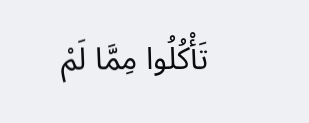تَأْكُلُوا مِمَّا لَمْ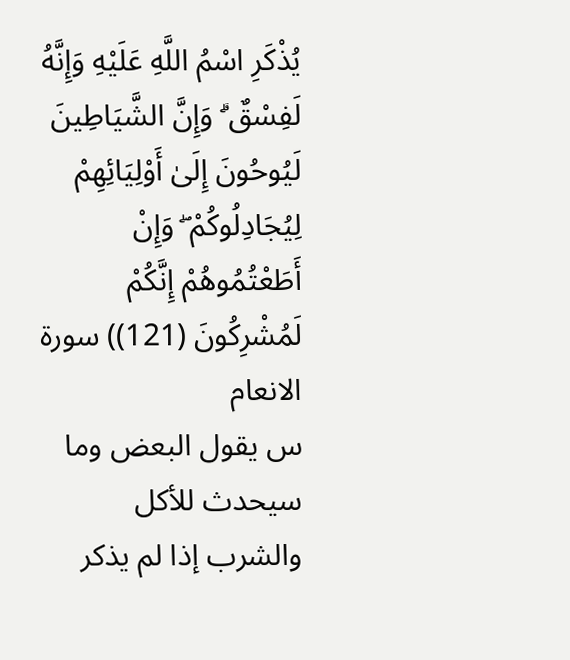يُذْكَرِ اسْمُ اللَّهِ عَلَيْهِ وَإِنَّهُ لَفِسْقٌ ۗ وَإِنَّ الشَّيَاطِينَ لَيُوحُونَ إِلَىٰ أَوْلِيَائِهِمْ لِيُجَادِلُوكُمْ ۖ وَإِنْ أَطَعْتُمُوهُمْ إِنَّكُمْ لَمُشْرِكُونَ (121)) سورة الانعام
س يقول البعض وما سيحدث للأكل والشرب إذا لم يذكر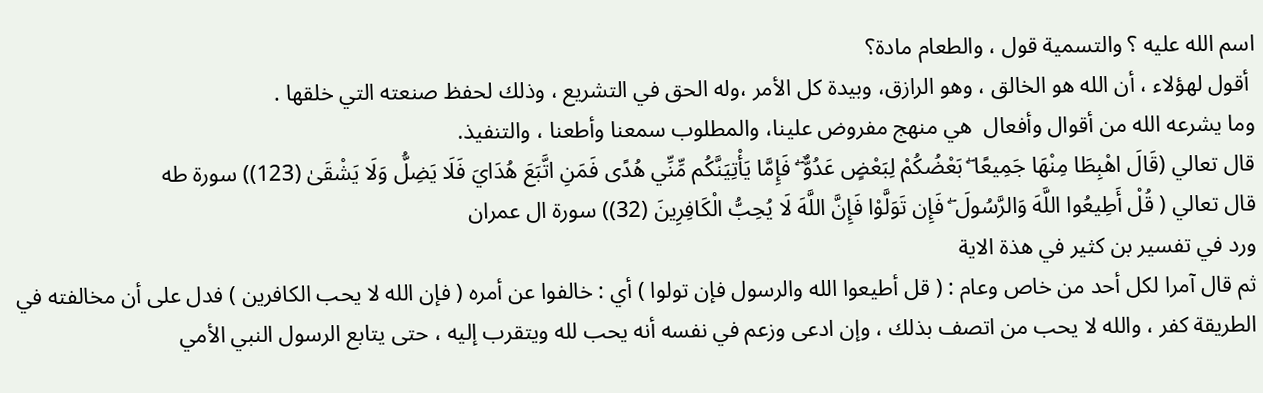اسم الله عليه ؟ والتسمية قول ، والطعام مادة؟
 أقول لهؤلاء ، أن الله هو الخالق ، وهو الرازق، وبيدة كل الأمر ،وله الحق في التشريع ، وذلك لحفظ صنعته التي خلقها .
وما يشرعه الله من أقوال وأفعال  هي منهج مفروض علينا، والمطلوب سمعنا وأطعنا ، والتنفيذ.
قال تعالي (قَالَ اهْبِطَا مِنْهَا جَمِيعًا ۖ بَعْضُكُمْ لِبَعْضٍ عَدُوٌّ ۖ فَإِمَّا يَأْتِيَنَّكُم مِّنِّي هُدًى فَمَنِ اتَّبَعَ هُدَايَ فَلَا يَضِلُّ وَلَا يَشْقَىٰ (123)) سورة طه
قال تعالي ( قُلْ أَطِيعُوا اللَّهَ وَالرَّسُولَ ۖ فَإِن تَوَلَّوْا فَإِنَّ اللَّهَ لَا يُحِبُّ الْكَافِرِينَ (32)) سورة ال عمران
ورد في تفسير بن كثير في هذة الاية
ثم قال آمرا لكل أحد من خاص وعام : ( قل أطيعوا الله والرسول فإن تولوا ) أي : خالفوا عن أمره ( فإن الله لا يحب الكافرين ) فدل على أن مخالفته في الطريقة كفر ، والله لا يحب من اتصف بذلك ، وإن ادعى وزعم في نفسه أنه يحب لله ويتقرب إليه ، حتى يتابع الرسول النبي الأمي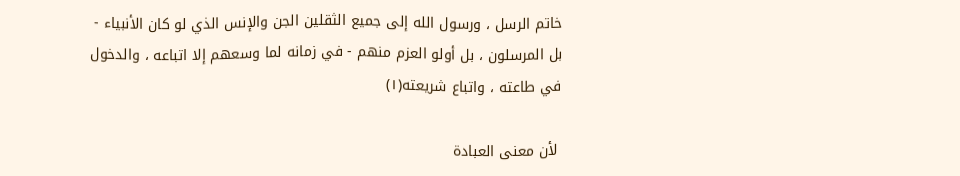خاتم الرسل ، ورسول الله إلى جميع الثقلين الجن والإنس الذي لو كان الأنبياء - بل المرسلون ، بل أولو العزم منهم - في زمانه لما وسعهم إلا اتباعه ، والدخول في طاعته ، واتباع شريعته(١)

 لأن معنى العبادة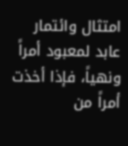امتثال وائتمار عابد لمعبود أمراً ونهياً، فإذا أخذت أمراً من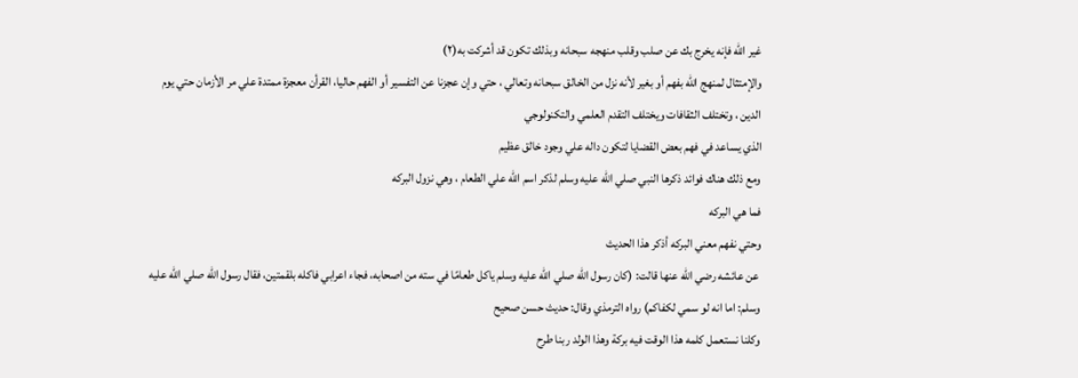غير الله فإنه يخرج بك عن صلب وقلب منهجه سبحانه وبذلك تكون قد أشركت به(٢)
والإمتثال لمنهج الله بفهم أو بغير لأنه نزل من الخالق سبحانه وتعالي ، حتي وإن عجزنا عن التفسير أو الفهم حاليا، القرأن معجزة ممتدة علي مر الأزمان حتي يوم الدين ، وتختلف الثقافات ويختلف التقدم العلمي والتكنولوجي
الذي يساعد في فهم بعض القضايا لتكون داله علي وجود خالق عظيم
ومع ذلك هناك فوائد ذكرها النبي صلي الله عليه وسلم لذكر اسم الله علي الطعام ، وهي نزول البركه
فما هي البركه
وحتي نفهم معني البركه أذكر هذا الحديث
 عن عائشه رضي الله عنها قالت: (كان رسول الله صلي الله عليه وسلم ياكل طعامًا في سته من اصحابه، فجاء اعرابي فاكله بلقمتين، فقال رسول الله صلي الله عليه وسلم: اما انه لو سمي لكفاكم) رواه الترمذي وقال: حديث حسن صحيح
وكلنا نستعمل كلمه هذا الوقت فيه بركة وهذا الولد ربنا طرح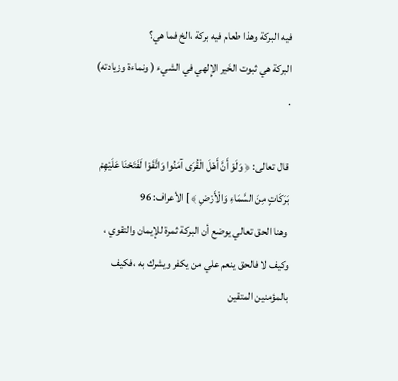فيه البركة وهذا طعام فيه بركة ،الخ فما هي؟
البركة هي ثبوت الخَير الإِلهي في الشيء ( ونماءة وزيادته) .

 قال تعالى: ﴿ وَلَوْ أَنَّ أَهْلَ الْقُرَى آمَنُوا وَاتَّقَوْا لَفَتَحْنَا عَلَيْهِمْ بَرَكَاتٍ مِنَ السَّمَاءِ وَالْأَرْضِ ﴾ ] الأعراف: 96
 وهنا الحق تعالي يوضع أن البركة ثمرة للإيمان والتقوي ، وكيف لا فالحق ينعم علي من يكفر ويشرك به ،فكيف بالمؤمنين المتقين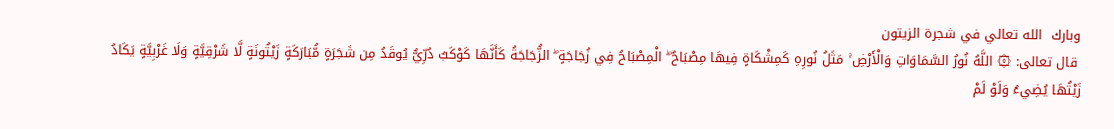وبارك  الله تعالي في شجرة الزيتون
 قال تعالى: ۞ اللَّهُ نُورُ السَّمَاوَاتِ وَالْأَرْضِ ۚ مَثَلُ نُورِهِ كَمِشْكَاةٍ فِيهَا مِصْبَاحٌ ۖ الْمِصْبَاحُ فِي زُجَاجَةٍ ۖ الزُّجَاجَةُ كَأَنَّهَا كَوْكَبٌ دُرِّيٌّ يُوقَدُ مِن شَجَرَةٍ مُّبَارَكَةٍ زَيْتُونَةٍ لَّا شَرْقِيَّةٍ وَلَا غَرْبِيَّةٍ يَكَادُ زَيْتُهَا يُضِيءُ وَلَوْ لَمْ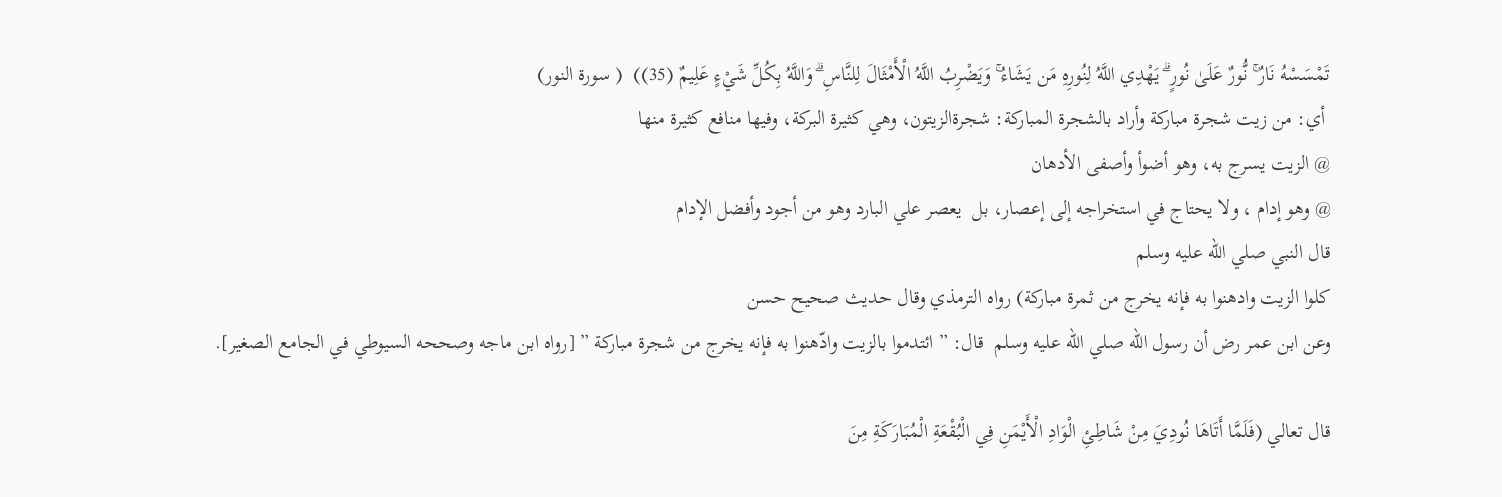تَمْسَسْهُ نَارٌ ۚ نُّورٌ عَلَىٰ نُورٍ ۗ يَهْدِي اللَّهُ لِنُورِهِ مَن يَشَاءُ ۚ وَيَضْرِبُ اللَّهُ الْأَمْثَالَ لِلنَّاسِ ۗ وَاللَّهُ بِكُلِّ شَيْءٍ عَلِيمٌ (35))  ( سورة النور)
 أي: من زيت شجرة مباركة وأراد بالشجرة المباركة: شجرةالزيتون، وهي كثيرة البركة، وفيها منافع كثيرة منها
@ الزيت يسرج به، وهو أضوأ وأصفى الأدهان
@ وهو إدام ، ولا يحتاج في استخراجه إلى إعصار، بل  يعصر علي البارد وهو من أجود وأفضل الإدام
قال النبي صلي الله عليه وسلم
كلوا الزيت وادهنوا به فإنه يخرج من ثمرة مباركة) رواه الترمذي وقال حديث صحيح حسن
وعن ابن عمر رض أن رسول الله صلي الله عليه وسلم  قال: ” ائتدموا بالزيت وادّهنوا به فإنه يخرج من شجرة مباركة ” [رواه ابن ماجه وصححه السيوطي في الجامع الصغير].

قال تعالي (فَلَمَّا أَتَاهَا نُودِيَ مِنْ شَاطِئِ الْوَادِ الْأَيْمَنِ فِي الْبُقْعَةِ الْمُبَارَكَةِ مِنَ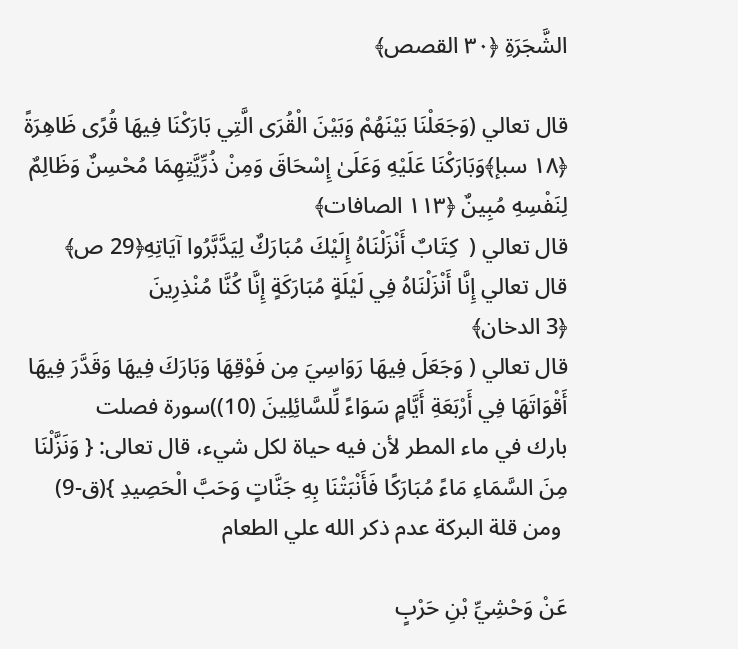الشَّجَرَةِ ﴿٣٠ القصص﴾

قال تعالي (وَجَعَلْنَا بَيْنَهُمْ وَبَيْنَ الْقُرَى الَّتِي بَارَكْنَا فِيهَا قُرًى ظَاهِرَةً ﴿١٨ سبإ﴾وَبَارَكْنَا عَلَيْهِ وَعَلَىٰ إِسْحَاقَ وَمِنْ ذُرِّيَّتِهِمَا مُحْسِنٌ وَظَالِمٌ لِنَفْسِهِ مُبِينٌ ﴿١١٣ الصافات﴾
قال تعالي (  كِتَابٌ أَنْزَلْنَاهُ إِلَيْكَ مُبَارَكٌ لِيَدَّبَّرُوا آيَاتِهِ﴿29 ص﴾
قال تعالي إِنَّا أَنْزَلْنَاهُ فِي لَيْلَةٍ مُبَارَكَةٍ إِنَّا كُنَّا مُنْذِرِينَ
﴿3 الدخان﴾
قال تعالي ( وَجَعَلَ فِيهَا رَوَاسِيَ مِن فَوْقِهَا وَبَارَكَ فِيهَا وَقَدَّرَ فِيهَا أَقْوَاتَهَا فِي أَرْبَعَةِ أَيَّامٍ سَوَاءً لِّلسَّائِلِينَ (10))سورة فصلت
بارك في ماء المطر لأن فيه حياة لكل شيء، قال تعالى: { وَنَزَّلْنَا مِنَ السَّمَاءِ مَاءً مُبَارَكًا فَأَنْبَتْنَا بِهِ جَنَّاتٍ وَحَبَّ الْحَصِيدِ }(ق-9)
 ومن قلة البركة عدم ذكر الله علي الطعام

عَنْ وَحْشِيِّ بْنِ حَرْبٍ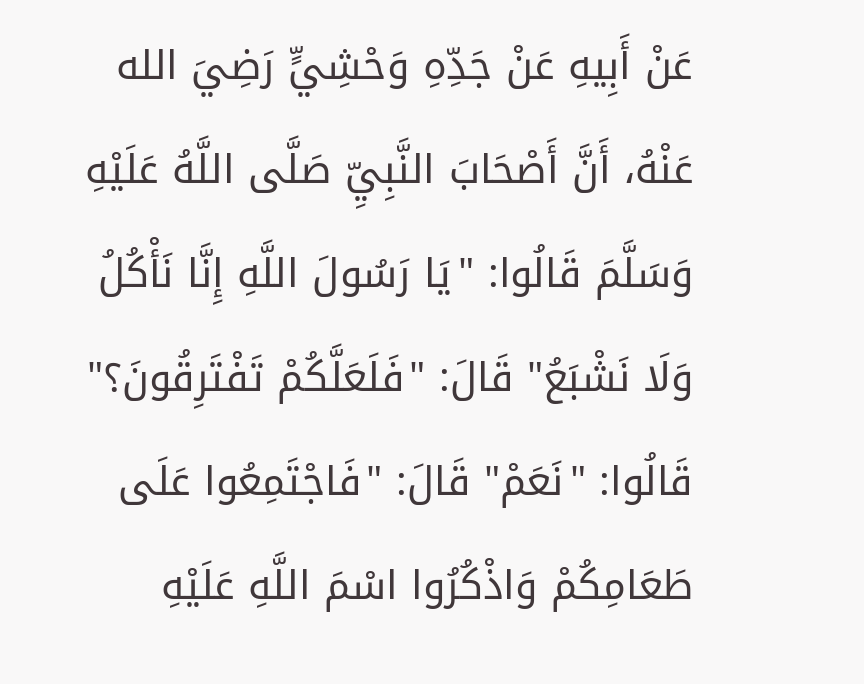عَنْ أَبِيهِ عَنْ جَدِّهِ وَحْشِيٍّ رَضِيَ الله عَنْهُ، أَنَّ أَصْحَابَ النَّبِيِّ صَلَّى اللَّهُ عَلَيْهِ وَسَلَّمَ قَالُوا: "يَا رَسُولَ اللَّهِ إِنَّا نَأْكُلُ وَلَا نَشْبَعُ" قَالَ: "فَلَعَلَّكُمْ تَفْتَرِقُونَ؟" قَالُوا: "نَعَمْ" قَالَ: "فَاجْتَمِعُوا عَلَى طَعَامِكُمْ وَاذْكُرُوا اسْمَ اللَّهِ عَلَيْهِ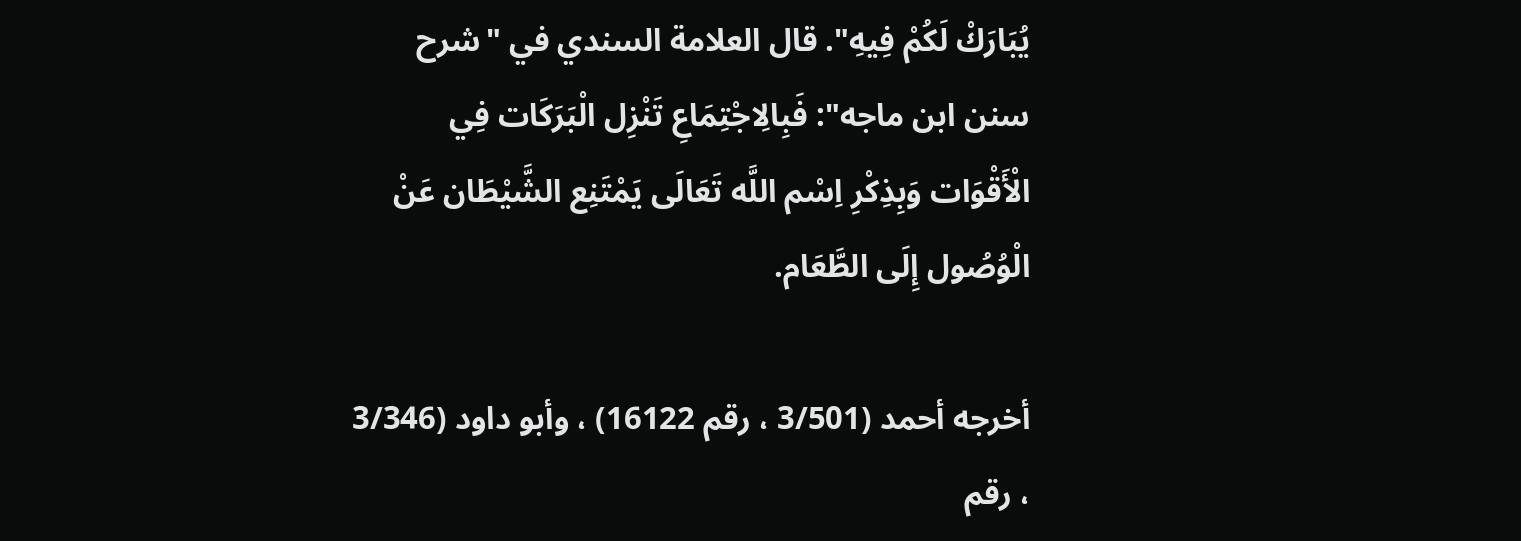يُبَارَكْ لَكُمْ فِيهِ". قال العلامة السندي في "شرح سنن ابن ماجه": فَبِالِاجْتِمَاعِ تَنْزِل الْبَرَكَات فِي الْأَقْوَات وَبِذِكْرِ اِسْم اللَّه تَعَالَى يَمْتَنِع الشَّيْطَان عَنْ الْوُصُول إِلَى الطَّعَام.

أخرجه أحمد (3/501 ، رقم 16122) ، وأبو داود (3/346 ، رقم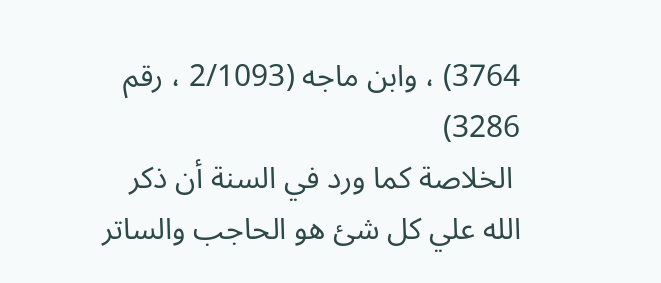3764) ، وابن ماجه (2/1093 ، رقم 3286)
 الخلاصة كما ورد في السنة أن ذكر الله علي كل شئ هو الحاجب والساتر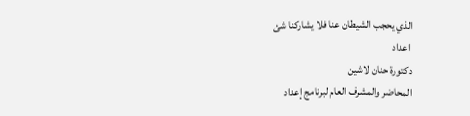الذي يحجب الشيطان عنا فلا يشاركنا شئ
 اعداد
دكتورة حنان لاشين
المحاضر والمشرف العام لبرنامج إعداد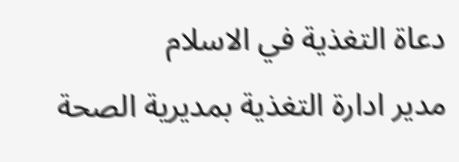دعاة التغذية في الاسلام
مدير ادارة التغذية بمديرية الصحة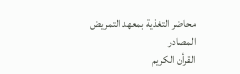محاضر التغذية بمعهد التمريض
المصادر
القرأن الكريم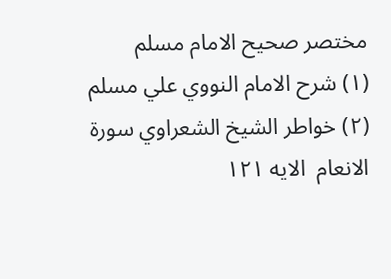مختصر صحيح الامام مسلم
(١) شرح الامام النووي علي مسلم
(٢) خواطر الشيخ الشعراوي سورة الانعام  الايه ١٢١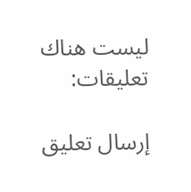ليست هناك تعليقات:

إرسال تعليق